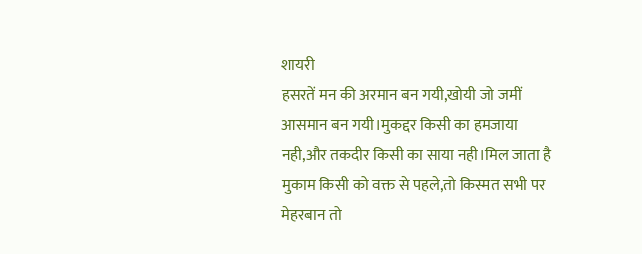शायरी
हसरतें मन की अरमान बन गयी,खोयी जो जमीं आसमान बन गयी।मुकद्दर किसी का हमजाया नही,और तकदीर किसी का साया नही।मिल जाता है मुकाम किसी को वक्त से पहले,तो किस्मत सभी पर मेहरबान तो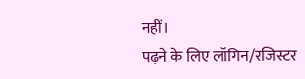नहीं।
पढ़ने के लिए लॉगिन/रजिस्टर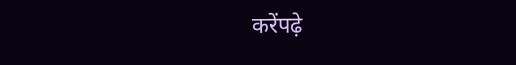करेंपढ़े